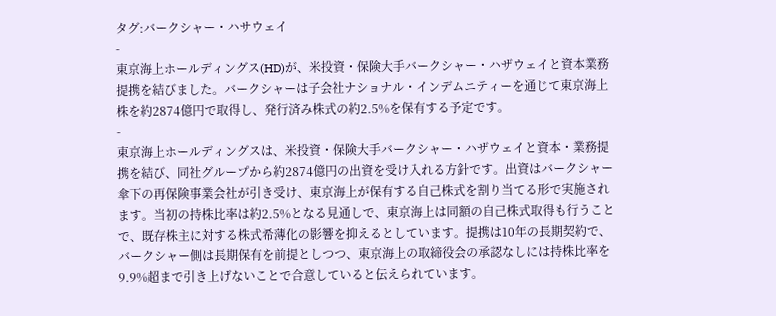タグ:バークシャー・ハサウェイ
-
東京海上ホールディングス(HD)が、米投資・保険大手バークシャー・ハザウェイと資本業務提携を結びました。バークシャーは子会社ナショナル・インデムニティーを通じて東京海上株を約2874億円で取得し、発行済み株式の約2.5%を保有する予定です。
-
東京海上ホールディングスは、米投資・保険大手バークシャー・ハザウェイと資本・業務提携を結び、同社グループから約2874億円の出資を受け入れる方針です。出資はバークシャー傘下の再保険事業会社が引き受け、東京海上が保有する自己株式を割り当てる形で実施されます。当初の持株比率は約2.5%となる見通しで、東京海上は同額の自己株式取得も行うことで、既存株主に対する株式希薄化の影響を抑えるとしています。提携は10年の長期契約で、バークシャー側は長期保有を前提としつつ、東京海上の取締役会の承認なしには持株比率を9.9%超まで引き上げないことで合意していると伝えられています。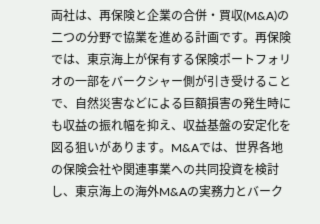両社は、再保険と企業の合併・買収(M&A)の二つの分野で協業を進める計画です。再保険では、東京海上が保有する保険ポートフォリオの一部をバークシャー側が引き受けることで、自然災害などによる巨額損害の発生時にも収益の振れ幅を抑え、収益基盤の安定化を図る狙いがあります。M&Aでは、世界各地の保険会社や関連事業への共同投資を検討し、東京海上の海外M&Aの実務力とバーク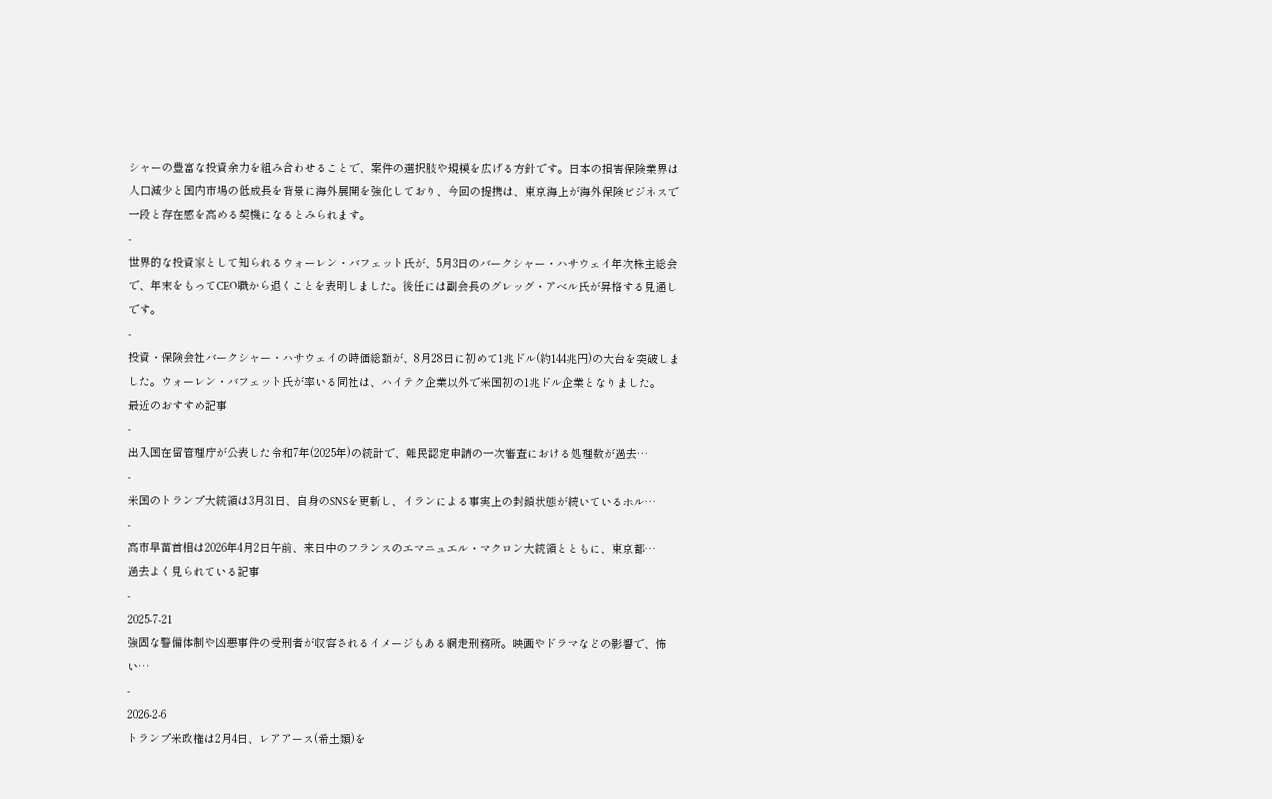シャーの豊富な投資余力を組み合わせることで、案件の選択肢や規模を広げる方針です。日本の損害保険業界は人口減少と国内市場の低成長を背景に海外展開を強化しており、今回の提携は、東京海上が海外保険ビジネスで一段と存在感を高める契機になるとみられます。
-
世界的な投資家として知られるウォーレン・バフェット氏が、5月3日のバークシャー・ハサウェイ年次株主総会で、年末をもってCEO職から退くことを表明しました。後任には副会長のグレッグ・アベル氏が昇格する見通しです。
-
投資・保険会社バークシャー・ハサウェイの時価総額が、8月28日に初めて1兆ドル(約144兆円)の大台を突破しました。ウォーレン・バフェット氏が率いる同社は、ハイテク企業以外で米国初の1兆ドル企業となりました。
最近のおすすめ記事
-
出入国在留管理庁が公表した令和7年(2025年)の統計で、難民認定申請の一次審査における処理数が過去…
-
米国のトランプ大統領は3月31日、自身のSNSを更新し、イランによる事実上の封鎖状態が続いているホル…
-
高市早苗首相は2026年4月2日午前、来日中のフランスのエマニュエル・マクロン大統領とともに、東京都…
過去よく見られている記事
-
2025-7-21
強固な警備体制や凶悪事件の受刑者が収容されるイメージもある網走刑務所。映画やドラマなどの影響で、怖い…
-
2026-2-6
トランプ米政権は2月4日、レアアース(希土類)を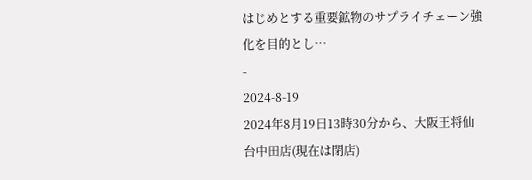はじめとする重要鉱物のサプライチェーン強化を目的とし…
-
2024-8-19
2024年8月19日13時30分から、大阪王将仙台中田店(現在は閉店)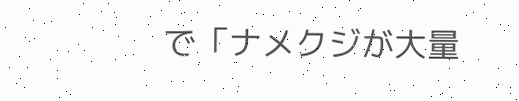で「ナメクジが大量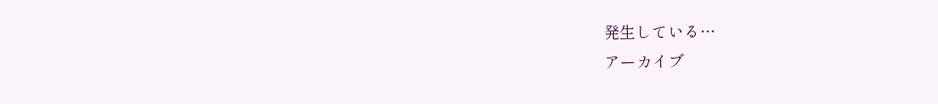発生している…
アーカイブ